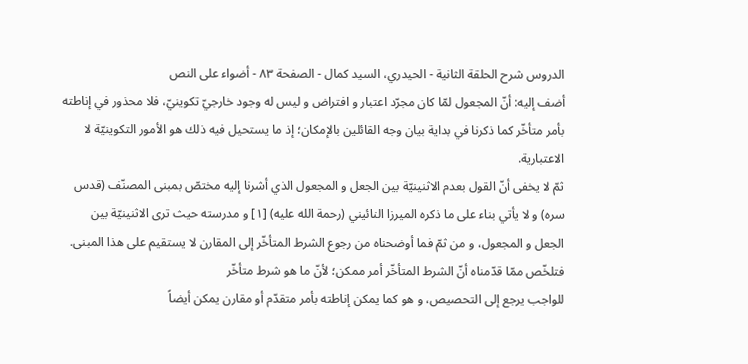الدروس شرح الحلقة الثانية - الحيدري، السيد كمال - الصفحة ٨٣ - أضواء على النص
أضف إليه: أنّ المجعول لمّا كان مجرّد اعتبار و افتراض و ليس له وجود خارجيّ تكوينيّ، فلا محذور في إناطته بأمر متأخّر كما ذكرنا في بداية بيان وجه القائلين بالإمكان؛ إذ ما يستحيل فيه ذلك هو الأمور التكوينيّة لا الاعتبارية.
ثمّ لا يخفى أنّ القول بعدم الاثنينيّة بين الجعل و المجعول الذي أشرنا إليه مختصّ بمبنى المصنّف (قدس سره) و لا يأتي بناء على ما ذكره الميرزا النائيني (رحمة الله عليه) [١] و مدرسته حيث ترى الاثنينيّة بين الجعل و المجعول، و من ثمّ فما أوضحناه من رجوع الشرط المتأخّر إلى المقارن لا يستقيم على هذا المبنى.
فتلخّص ممّا قدّمناه أنّ الشرط المتأخّر أمر ممكن؛ لأنّ ما هو شرط متأخّر
للواجب يرجع إلى التحصيص، و هو كما يمكن إناطته بأمر متقدّم أو مقارن يمكن أيضاً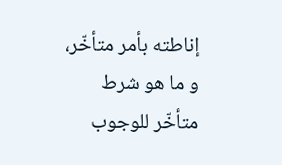إناطته بأمر متأخّر، و ما هو شرط متأخّر للوجوب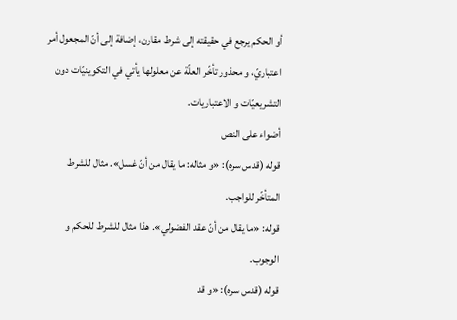أو الحكم يرجع في حقيقته إلى شرط مقارن، إضافة إلى أنّ المجعول أمر اعتباريّ، و محذور تأخّر العلّة عن معلولها يأتي في التكوينيّات دون التشريعيّات و الاعتباريات.
أضواء على النص
قوله (قدس سره): «و مثاله: ما يقال من أنّ غسل». مثال للشرط المتأخّر للواجب.
قوله: «ما يقال من أنّ عقد الفضولي». هذا مثال للشرط للحكم و الوجوب.
قوله (قدس سره): «و قد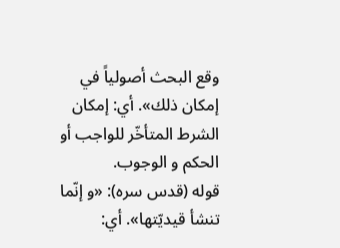وقع البحث أصولياً في إمكان ذلك». أي: إمكان الشرط المتأخّر للواجب أو الحكم و الوجوب.
قوله (قدس سره): «و إنّما تنشأ قيديّتها». أي: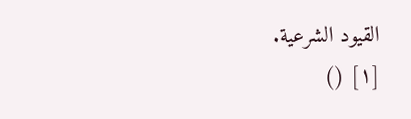القيود الشرعية.
[١] ()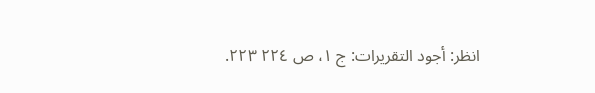انظر: أجود التقريرات: ج ١، ص ٢٢٤ ٢٢٣.